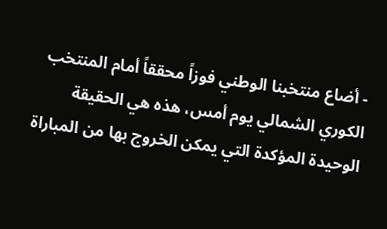- أضاع منتخبنا الوطني فوزاً محققاً أمام المنتخب الكوري الشمالي يوم أمس، هذه هي الحقيقة الوحيدة المؤكدة التي يمكن الخروج بها من المباراة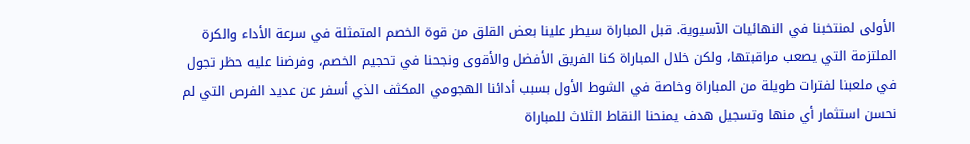الأولى لمنتخبنا في النهائيات الآسيوية. قبل المباراة سيطر علينا بعض القلق من قوة الخصم المتمثلة في سرعة الأداء والكرة الملتزمة التي يصعب مراقبتها، ولكن خلال المباراة كنا الفريق الأفضل والأقوى ونجحنا في تحجيم الخصم، وفرضنا عليه حظر تجول في ملعبنا لفترات طويلة من المباراة وخاصة في الشوط الأول بسبب أدائنا الهجومي المكثف الذي أسفر عن عديد الفرص التي لم نحسن استثمار أي منها وتسجيل هدف يمنحنا النقاط الثلاث للمباراة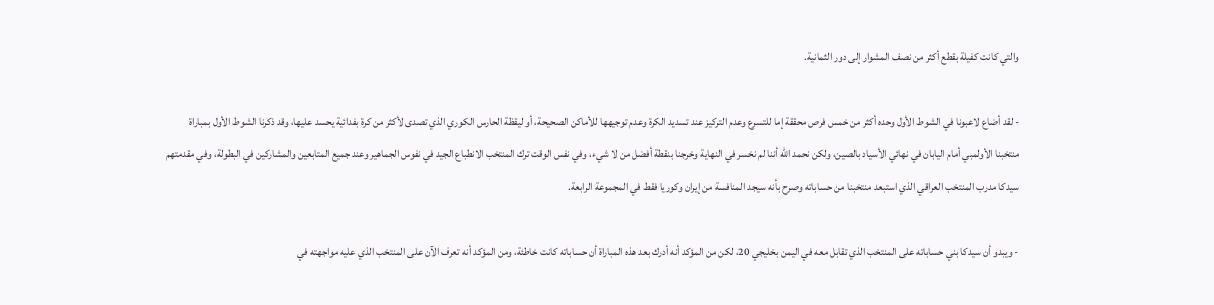والتي كانت كفيلة بقطع أكثر من نصف المشوار إلى دور الثمانية.

- لقد أضاع لاعبونا في الشوط الأول وحده أكثر من خمس فرص محققة إما للتسرع وعدم التركيز عند تسديد الكرة وعدم توجيهها للأماكن الصحيحة، أو ليقظة الحارس الكوري الذي تصدى لأكثر من كرة بفدائية يحسد عليها، وقد ذكرنا الشوط الأول بمباراة منتخبنا الأولمبي أمام اليابان في نهائي الأسياد بالصين، ولكن نحمد الله أننا لم نخسر في النهاية وخرجنا بنقطة أفضل من لا شيء، وفي نفس الوقت ترك المنتخب الانطباع الجيد في نفوس الجماهير وعند جميع المتابعين والمشاركين في البطولة، وفي مقدمتهم سيدكا مدرب المنتخب العراقي الذي استبعد منتخبنا من حساباته وصرح بأنه سيجد المنافسة من إيران وكوريا فقط في المجموعة الرابعة.

- ويبدو أن سيدكا بني حساباته على المنتخب الذي تقابل معه في اليمن بخليجي 20، لكن من المؤكد أنه أدرك بعد هذه المباراة أن حساباته كانت خاطئة، ومن المؤكد أنه تعرف الآن على المنتخب الذي عليه مواجهته في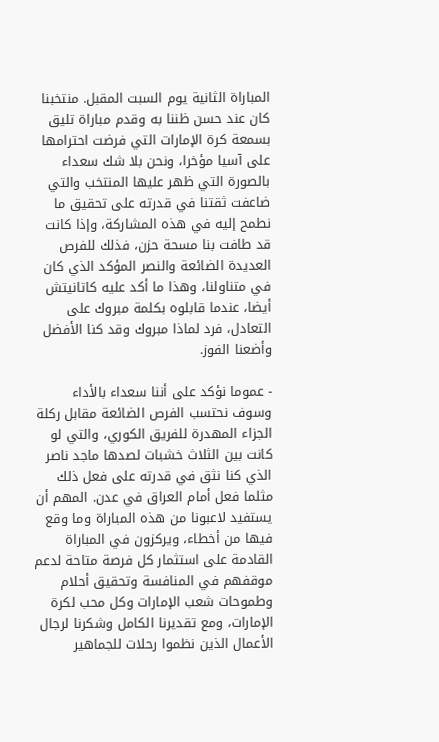المباراة الثانية يوم السبت المقبل. منتخبنا كان عند حسن ظننا به وقدم مباراة تليق بسمعة كرة الإمارات التي فرضت احترامها على آسيا مؤخرا، ونحن بلا شك سعداء بالصورة التي ظهر عليها المنتخب والتي ضاعفت ثقتنا في قدرته على تحقيق ما نطمح إليه في هذه المشاركة، وإذا كانت قد طافت بنا مسحة حزن، فذلك للفرص العديدة الضائعة والنصر المؤكد الذي كان في متناولنا، وهذا ما أكد عليه كاتانيتش أيضا، عندما قابلوه بكلمة مبروك على التعادل، فرد لماذا مبروك وقد كنا الأفضل وأضعنا الفوز.

- عموما نؤكد على أننا سعداء بالأداء وسوف نحتسب الفرص الضائعة مقابل ركلة الجزاء المهدرة للفريق الكوري، والتي لو كانت بين الثلاث خشبات لصدها ماجد ناصر الذي كنا نثق في قدرته على فعل ذلك مثلما فعل أمام العراق في عدن. المهم أن يستفيد لاعبونا من هذه المباراة وما وقع فيها من أخطاء، ويركزون في المباراة القادمة على استثمار كل فرصة متاحة لدعم موقفهم في المنافسة وتحقيق أحلام وطموحات شعب الإمارات وكل محب لكرة الإمارات، ومع تقديرنا الكامل وشكرنا لرجال الأعمال الذين نظموا رحلات للجماهير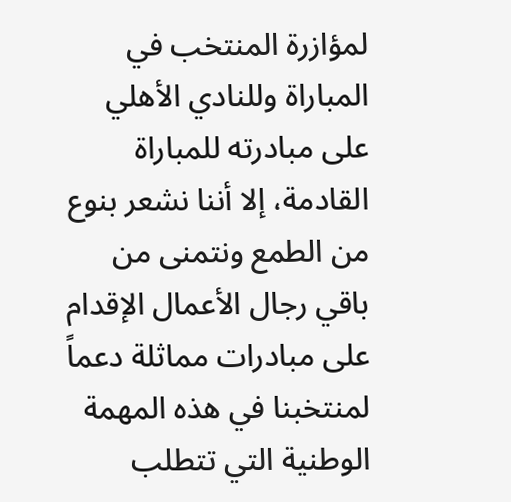لمؤازرة المنتخب في المباراة وللنادي الأهلي على مبادرته للمباراة القادمة، إلا أننا نشعر بنوع من الطمع ونتمنى من باقي رجال الأعمال الإقدام على مبادرات مماثلة دعماً لمنتخبنا في هذه المهمة الوطنية التي تتطلب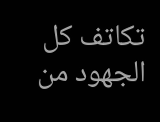تكاتف كل الجهود من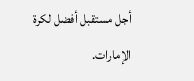أجل مستقبل أفضل لكرة الإمارات.